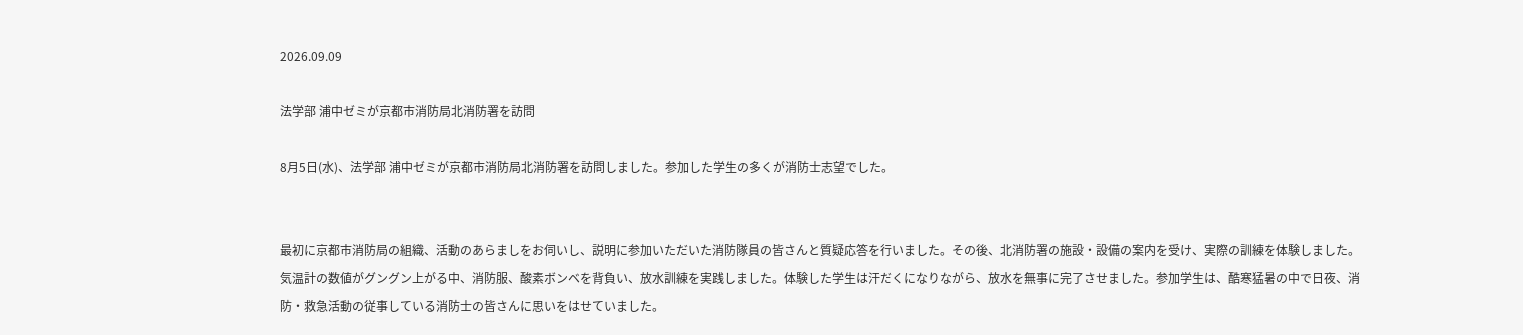2026.09.09

法学部 浦中ゼミが京都市消防局北消防署を訪問

8月5日(水)、法学部 浦中ゼミが京都市消防局北消防署を訪問しました。参加した学生の多くが消防士志望でした。


最初に京都市消防局の組織、活動のあらましをお伺いし、説明に参加いただいた消防隊員の皆さんと質疑応答を行いました。その後、北消防署の施設・設備の案内を受け、実際の訓練を体験しました。気温計の数値がグングン上がる中、消防服、酸素ボンベを背負い、放水訓練を実践しました。体験した学生は汗だくになりながら、放水を無事に完了させました。参加学生は、酷寒猛暑の中で日夜、消防・救急活動の従事している消防士の皆さんに思いをはせていました。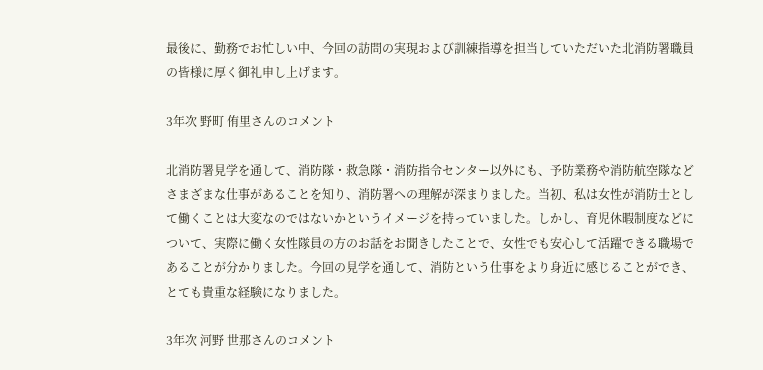最後に、勤務でお忙しい中、今回の訪問の実現および訓練指導を担当していただいた北消防署職員の皆様に厚く御礼申し上げます。

3年次 野町 侑里さんのコメント

北消防署見学を通して、消防隊・救急隊・消防指令センター以外にも、予防業務や消防航空隊などさまざまな仕事があることを知り、消防署への理解が深まりました。当初、私は女性が消防士として働くことは大変なのではないかというイメージを持っていました。しかし、育児休暇制度などについて、実際に働く女性隊員の方のお話をお聞きしたことで、女性でも安心して活躍できる職場であることが分かりました。今回の見学を通して、消防という仕事をより身近に感じることができ、とても貴重な経験になりました。

3年次 河野 世那さんのコメント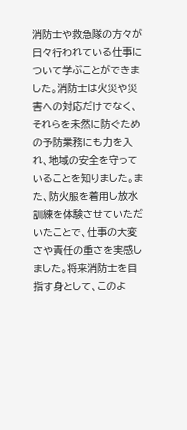消防士や救急隊の方々が日々行われている仕事について学ぶことができました。消防士は火災や災害への対応だけでなく、それらを未然に防ぐための予防業務にも力を入れ、地域の安全を守っていることを知りました。また、防火服を着用し放水訓練を体験させていただいたことで、仕事の大変さや責任の重さを実感しました。将来消防士を目指す身として、このよ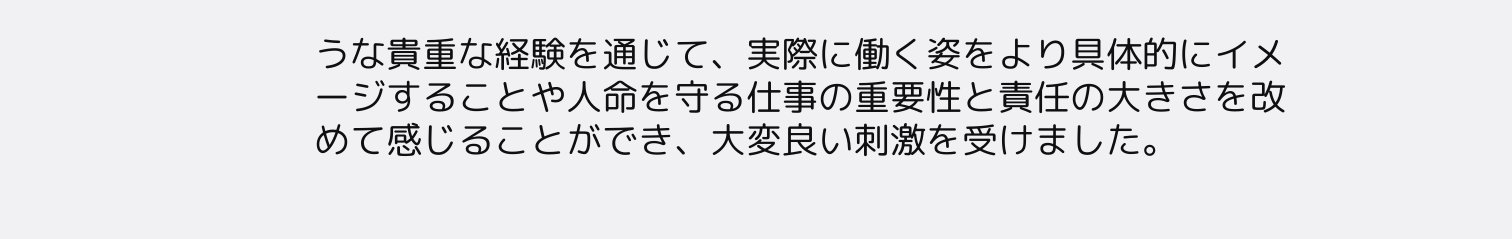うな貴重な経験を通じて、実際に働く姿をより具体的にイメージすることや人命を守る仕事の重要性と責任の大きさを改めて感じることができ、大変良い刺激を受けました。